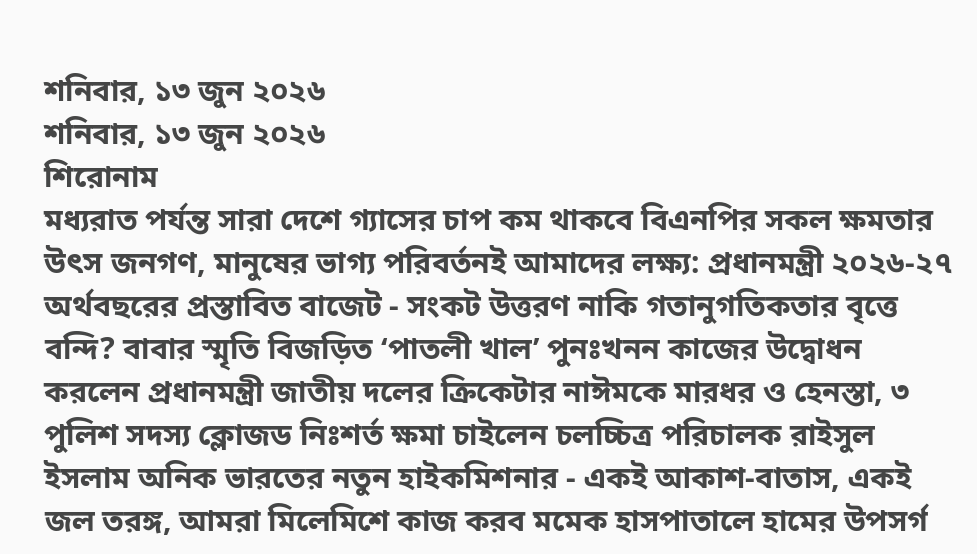শনিবার, ১৩ জুন ২০২৬
শনিবার, ১৩ জুন ২০২৬
শিরোনাম
মধ্যরাত পর্যন্ত সারা দেশে গ্যাসের চাপ কম থাকবে বিএনপির সকল ক্ষমতার উৎস জনগণ, মানুষের ভাগ্য পরিবর্তনই আমাদের লক্ষ্য: প্রধানমন্ত্রী ২০২৬-২৭ অর্থবছরের প্রস্তাবিত বাজেট - সংকট উত্তরণ নাকি গতানুগতিকতার বৃত্তে বন্দি? বাবার স্মৃতি বিজড়িত ‘পাতলী খাল’ পুনঃখনন কাজের উদ্বোধন করলেন প্রধানমন্ত্রী জাতীয় দলের ক্রিকেটার নাঈমকে মারধর ও হেনস্তা, ৩ পুলিশ সদস্য ক্লোজড নিঃশর্ত ক্ষমা চাইলেন চলচ্চিত্র পরিচালক রাইসুল ইসলাম অনিক ভারতের নতুন হাইকমিশনার - একই আকাশ-বাতাস, একই জল তরঙ্গ, আমরা মিলেমিশে কাজ করব মমেক হাসপাতালে হামের উপসর্গ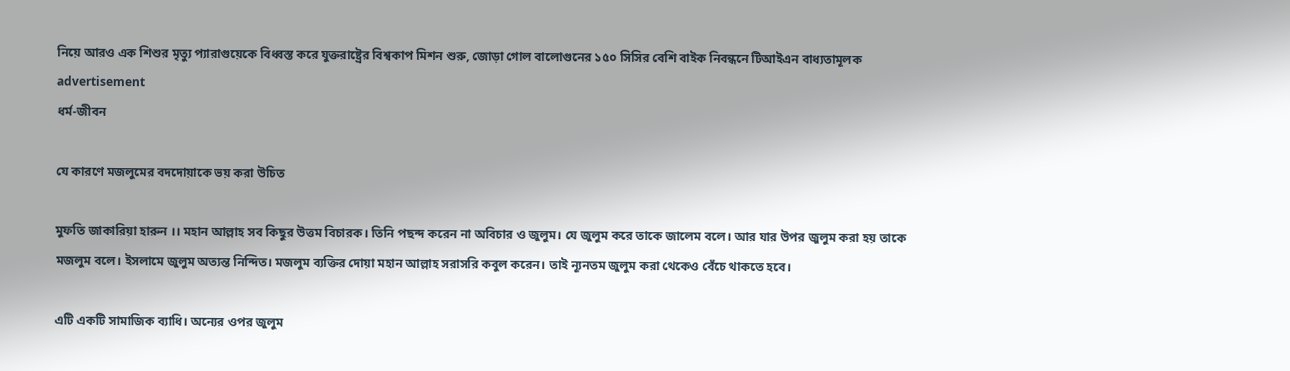নিয়ে আরও এক শিশুর মৃত্যু প্যারাগুয়েকে বিধ্বস্ত করে যুক্তরাষ্ট্রের বিশ্বকাপ মিশন শুরু, জোড়া গোল বালোগুনের ১৫০ সিসির বেশি বাইক নিবন্ধনে টিআইএন বাধ্যতামূলক
advertisement
ধর্ম-জীবন

যে কারণে মজলুমের বদদোয়াকে ভয় করা উচিত

মুফতি জাকারিয়া হারুন ।। মহান আল্লাহ সব কিছুর উত্তম বিচারক। তিনি পছন্দ করেন না অবিচার ও জুলুম। যে জুলুম করে তাকে জালেম বলে। আর যার উপর জুলুম করা হয় তাকে মজলুম বলে। ইসলামে জুলুম অত্যন্ত নিন্দিত। মজলুম ব্যক্তির দোয়া মহান আল্লাহ সরাসরি কবুল করেন। তাই ন্যূনতম জুলুম করা থেকেও বেঁচে থাকতে হবে।

এটি একটি সামাজিক ব্যাধি। অন্যের ওপর জুলুম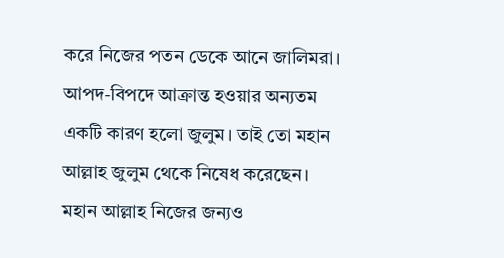করে নিজের পতন ডেকে আনে জালিমরা। আপদ-বিপদে আক্রান্ত হওয়ার অন্যতম একটি কারণ হলো জুলুম। তাই তো মহান আল্লাহ জুলুম থেকে নিষেধ করেছেন। মহান আল্লাহ নিজের জন্যও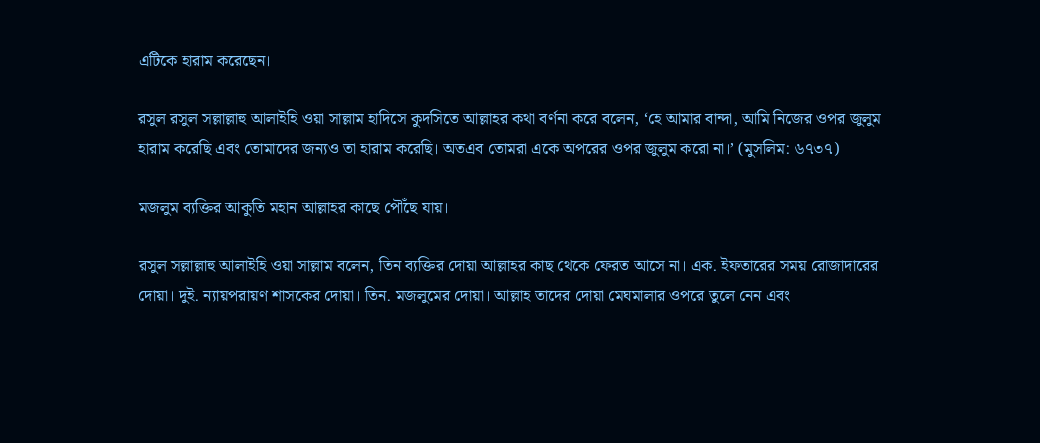এটিকে হারাম করেছেন।

রসুল রসুল সল্লাল্লাহু আলাইহি ওয়া সাল্লাম হাদিসে কুদসিতে আল্লাহর কথা বর্ণনা করে বলেন, ‘হে আমার বান্দা, আমি নিজের ওপর জুলুম হারাম করেছি এবং তোমাদের জন্যও তা হারাম করেছি। অতএব তোমরা একে অপরের ওপর জুলুম করো না।’ (মুসলিম: ৬৭৩৭)

মজলুম ব্যক্তির আকুতি মহান আল্লাহর কাছে পৌঁছে যায়।

রসুল সল্লাল্লাহু আলাইহি ওয়া সাল্লাম বলেন, তিন ব্যক্তির দোয়া আল্লাহর কাছ থেকে ফেরত আসে না। এক. ইফতারের সময় রোজাদারের দোয়া। দুই. ন্যায়পরায়ণ শাসকের দোয়া। তিন. মজলুমের দোয়া। আল্লাহ তাদের দোয়া মেঘমালার ওপরে তুলে নেন এবং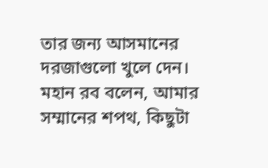তার জন্য আসমানের দরজাগুলো খুলে দেন। মহান রব বলেন, আমার সম্মানের শপথ, কিছুটা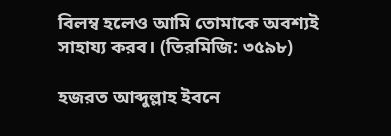বিলম্ব হলেও আমি তোমাকে অবশ্যই সাহায্য করব। (তিরমিজি: ৩৫৯৮)

হজরত আব্দুল্লাহ ইবনে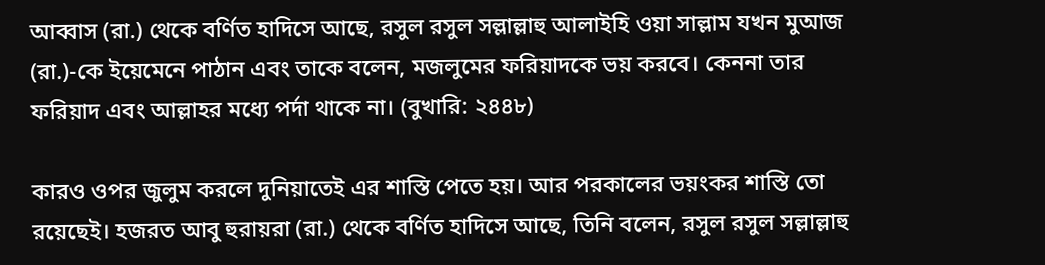আব্বাস (রা.) থেকে বর্ণিত হাদিসে আছে, রসুল রসুল সল্লাল্লাহু আলাইহি ওয়া সাল্লাম যখন মুআজ (রা.)-কে ইয়েমেনে পাঠান এবং তাকে বলেন, মজলুমের ফরিয়াদকে ভয় করবে। কেননা তার ফরিয়াদ এবং আল্লাহর মধ্যে পর্দা থাকে না। (বুখারি: ২৪৪৮)

কারও ওপর জুলুম করলে দুনিয়াতেই এর শাস্তি পেতে হয়। আর পরকালের ভয়ংকর শাস্তি তো রয়েছেই। হজরত আবু হুরায়রা (রা.) থেকে বর্ণিত হাদিসে আছে, তিনি বলেন, রসুল রসুল সল্লাল্লাহু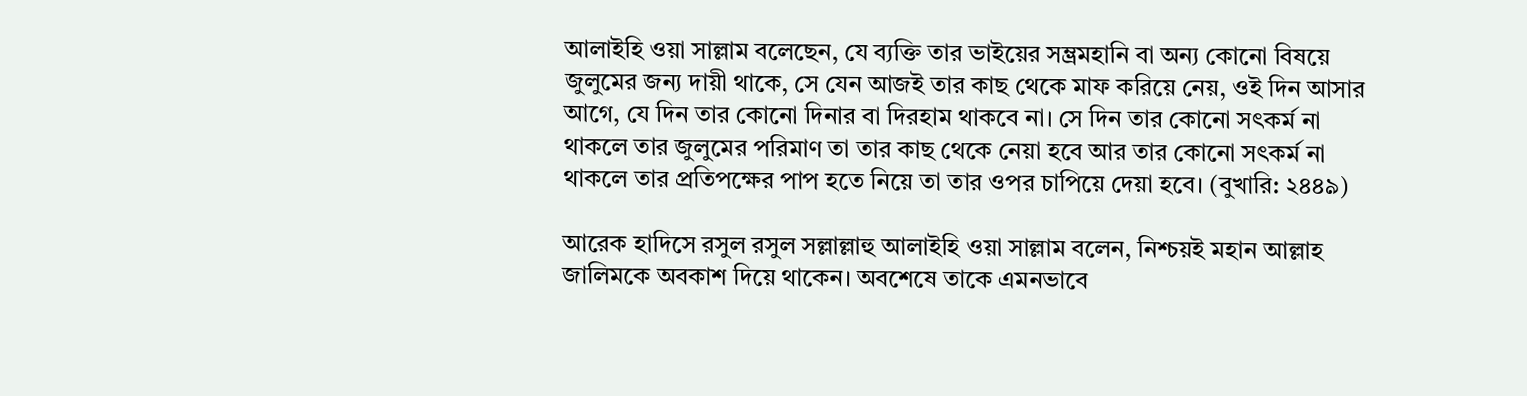আলাইহি ওয়া সাল্লাম বলেছেন, যে ব্যক্তি তার ভাইয়ের সম্ভ্রমহানি বা অন্য কোনো বিষয়ে জুলুমের জন্য দায়ী থাকে, সে যেন আজই তার কাছ থেকে মাফ করিয়ে নেয়, ওই দিন আসার আগে, যে দিন তার কোনো দিনার বা দিরহাম থাকবে না। সে দিন তার কোনো সৎকর্ম না থাকলে তার জুলুমের পরিমাণ তা তার কাছ থেকে নেয়া হবে আর তার কোনো সৎকর্ম না থাকলে তার প্রতিপক্ষের পাপ হতে নিয়ে তা তার ওপর চাপিয়ে দেয়া হবে। (বুখারি: ২৪৪৯)

আরেক হাদিসে রসুল রসুল সল্লাল্লাহু আলাইহি ওয়া সাল্লাম বলেন, নিশ্চয়ই মহান আল্লাহ জালিমকে অবকাশ দিয়ে থাকেন। অবশেষে তাকে এমনভাবে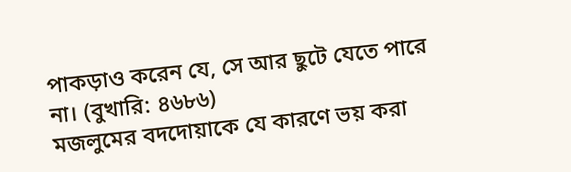পাকড়াও করেন যে, সে আর ছুটে যেতে পারে না। (বুখারি: ৪৬৮৬)
মজলুমের বদদোয়াকে যে কারণে ভয় করা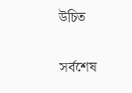উচিত

সর্বশেষ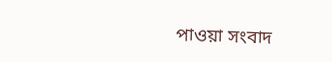পাওয়া সংবাদ